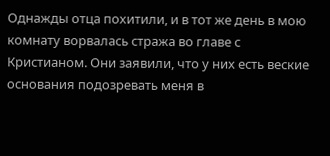Однажды отца похитили, и в тот же день в мою комнату ворвалась стража во главе с Кристианом. Они заявили, что у них есть веские основания подозревать меня в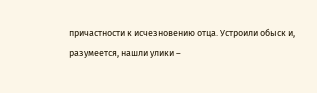причастности к исчезновению отца. Устроили обыск и, разумеется, нашли улики –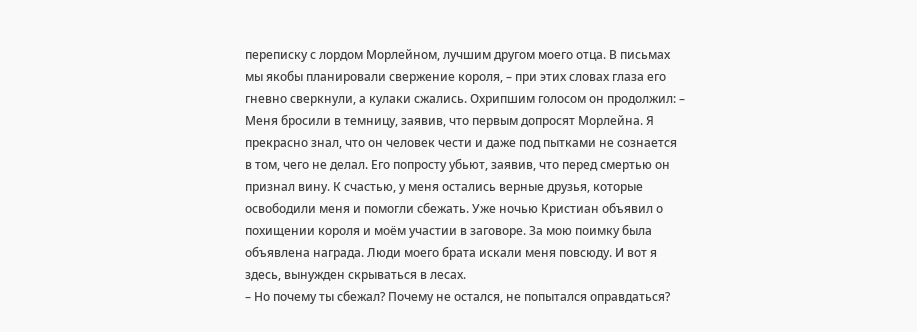переписку с лордом Морлейном, лучшим другом моего отца. В письмах мы якобы планировали свержение короля, – при этих словах глаза его гневно сверкнули, а кулаки сжались. Охрипшим голосом он продолжил: – Меня бросили в темницу, заявив, что первым допросят Морлейна. Я прекрасно знал, что он человек чести и даже под пытками не сознается в том, чего не делал. Его попросту убьют, заявив, что перед смертью он признал вину. К счастью, у меня остались верные друзья, которые освободили меня и помогли сбежать. Уже ночью Кристиан объявил о похищении короля и моём участии в заговоре. За мою поимку была объявлена награда. Люди моего брата искали меня повсюду. И вот я здесь, вынужден скрываться в лесах.
– Но почему ты сбежал? Почему не остался, не попытался оправдаться?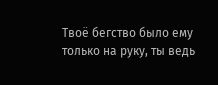Твоё бегство было ему только на руку, ты ведь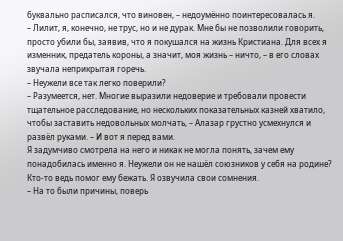буквально расписался, что виновен, – недоумённо поинтересовалась я.
– Лилит, я, конечно, не трус, но и не дурак. Мне бы не позволили говорить, просто убили бы, заявив, что я покушался на жизнь Кристиана. Для всех я изменник, предатель короны, а значит, моя жизнь – ничто, – в его словах звучала неприкрытая горечь.
– Неужели все так легко поверили?
– Разумеется, нет. Многие выразили недоверие и требовали провести тщательное расследование, но нескольких показательных казней хватило, чтобы заставить недовольных молчать, – Алазар грустно усмехнулся и развёл руками. – И вот я перед вами.
Я задумчиво смотрела на него и никак не могла понять, зачем ему понадобилась именно я. Неужели он не нашёл союзников у себя на родине? Кто-то ведь помог ему бежать. Я озвучила свои сомнения.
– На то были причины, поверь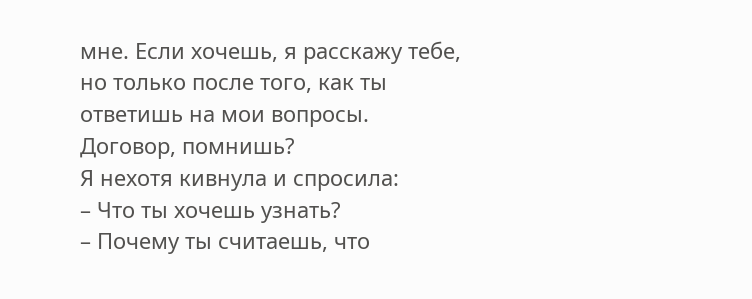мне. Если хочешь, я расскажу тебе, но только после того, как ты ответишь на мои вопросы. Договор, помнишь?
Я нехотя кивнула и спросила:
– Что ты хочешь узнать?
– Почему ты считаешь, что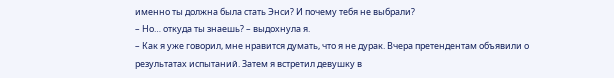именно ты должна была стать Энси? И почему тебя не выбрали?
– Но… откуда ты знаешь? – выдохнула я.
– Как я уже говорил, мне нравится думать, что я не дурак. Вчера претендентам объявили о результатах испытаний. Затем я встретил девушку в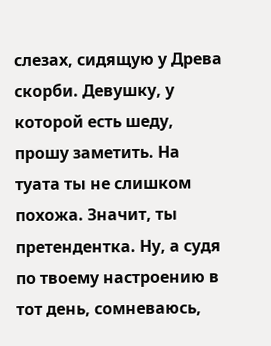слезах, сидящую у Древа скорби. Девушку, у которой есть шеду, прошу заметить. На туата ты не слишком похожа. Значит, ты претендентка. Ну, а судя по твоему настроению в тот день, сомневаюсь,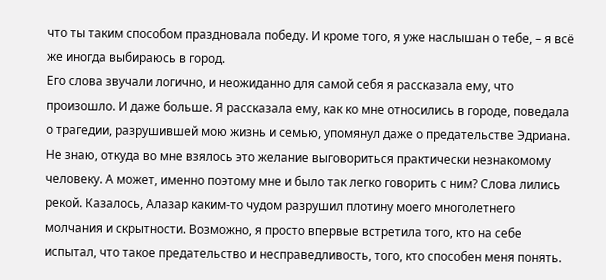что ты таким способом праздновала победу. И кроме того, я уже наслышан о тебе, – я всё же иногда выбираюсь в город.
Его слова звучали логично, и неожиданно для самой себя я рассказала ему, что произошло. И даже больше. Я рассказала ему, как ко мне относились в городе, поведала о трагедии, разрушившей мою жизнь и семью, упомянул даже о предательстве Эдриана. Не знаю, откуда во мне взялось это желание выговориться практически незнакомому человеку. А может, именно поэтому мне и было так легко говорить с ним? Слова лились рекой. Казалось, Алазар каким-то чудом разрушил плотину моего многолетнего молчания и скрытности. Возможно, я просто впервые встретила того, кто на себе испытал, что такое предательство и несправедливость, того, кто способен меня понять.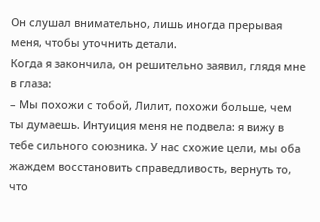Он слушал внимательно, лишь иногда прерывая меня, чтобы уточнить детали.
Когда я закончила, он решительно заявил, глядя мне в глаза:
– Мы похожи с тобой, Лилит, похожи больше, чем ты думаешь. Интуиция меня не подвела: я вижу в тебе сильного союзника. У нас схожие цели, мы оба жаждем восстановить справедливость, вернуть то, что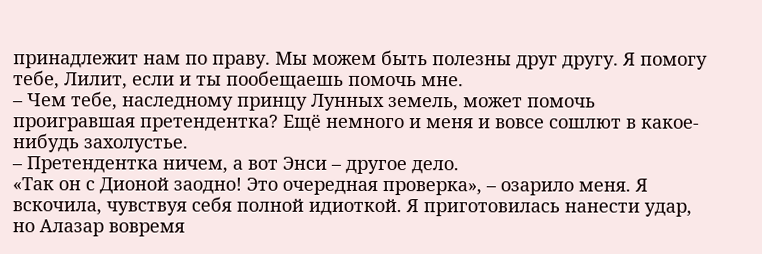принадлежит нам по праву. Мы можем быть полезны друг другу. Я помогу тебе, Лилит, если и ты пообещаешь помочь мне.
– Чем тебе, наследному принцу Лунных земель, может помочь проигравшая претендентка? Ещё немного и меня и вовсе сошлют в какое-нибудь захолустье.
– Претендентка ничем, а вот Энси – другое дело.
«Так он с Дионой заодно! Это очередная проверка», – озарило меня. Я вскочила, чувствуя себя полной идиоткой. Я приготовилась нанести удар, но Алазар вовремя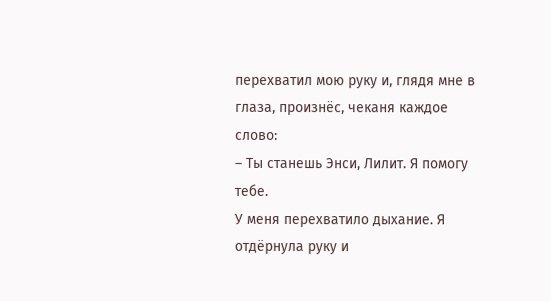перехватил мою руку и, глядя мне в глаза, произнёс, чеканя каждое слово:
– Ты станешь Энси, Лилит. Я помогу тебе.
У меня перехватило дыхание. Я отдёрнула руку и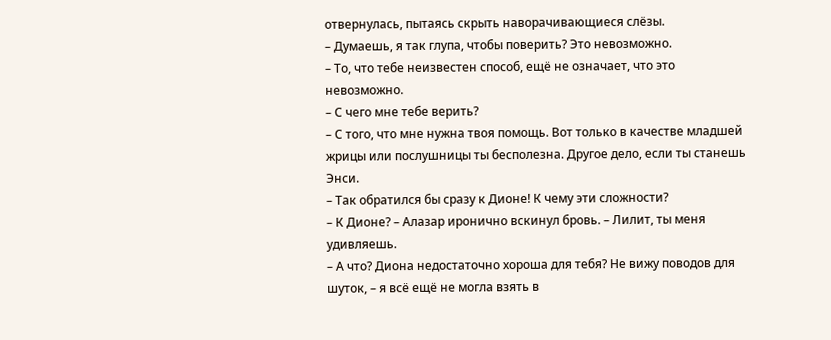отвернулась, пытаясь скрыть наворачивающиеся слёзы.
– Думаешь, я так глупа, чтобы поверить? Это невозможно.
– То, что тебе неизвестен способ, ещё не означает, что это невозможно.
– С чего мне тебе верить?
– С того, что мне нужна твоя помощь. Вот только в качестве младшей жрицы или послушницы ты бесполезна. Другое дело, если ты станешь Энси.
– Так обратился бы сразу к Дионе! К чему эти сложности?
– К Дионе? – Алазар иронично вскинул бровь. – Лилит, ты меня удивляешь.
– А что? Диона недостаточно хороша для тебя? Не вижу поводов для шуток, – я всё ещё не могла взять в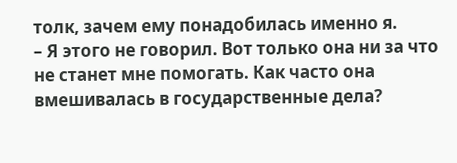толк, зачем ему понадобилась именно я.
– Я этого не говорил. Вот только она ни за что не станет мне помогать. Как часто она вмешивалась в государственные дела?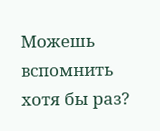Можешь вспомнить хотя бы раз?